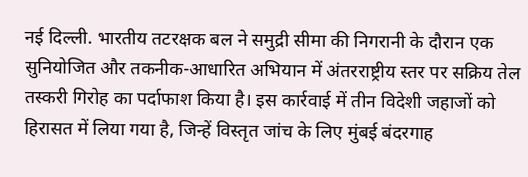नई दिल्ली. भारतीय तटरक्षक बल ने समुद्री सीमा की निगरानी के दौरान एक सुनियोजित और तकनीक-आधारित अभियान में अंतरराष्ट्रीय स्तर पर सक्रिय तेल तस्करी गिरोह का पर्दाफाश किया है। इस कार्रवाई में तीन विदेशी जहाजों को हिरासत में लिया गया है, जिन्हें विस्तृत जांच के लिए मुंबई बंदरगाह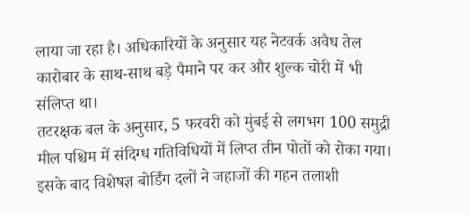लाया जा रहा है। अधिकारियों के अनुसार यह नेटवर्क अवैध तेल कारोबार के साथ-साथ बड़े पैमाने पर कर और शुल्क चोरी में भी संलिप्त था।
तटरक्षक बल के अनुसार, 5 फरवरी को मुंबई से लगभग 100 समुद्री मील पश्चिम में संदिग्ध गतिविधियों में लिप्त तीन पोतों को रोका गया। इसके बाद विशेषज्ञ बोर्डिंग दलों ने जहाजों की गहन तलाशी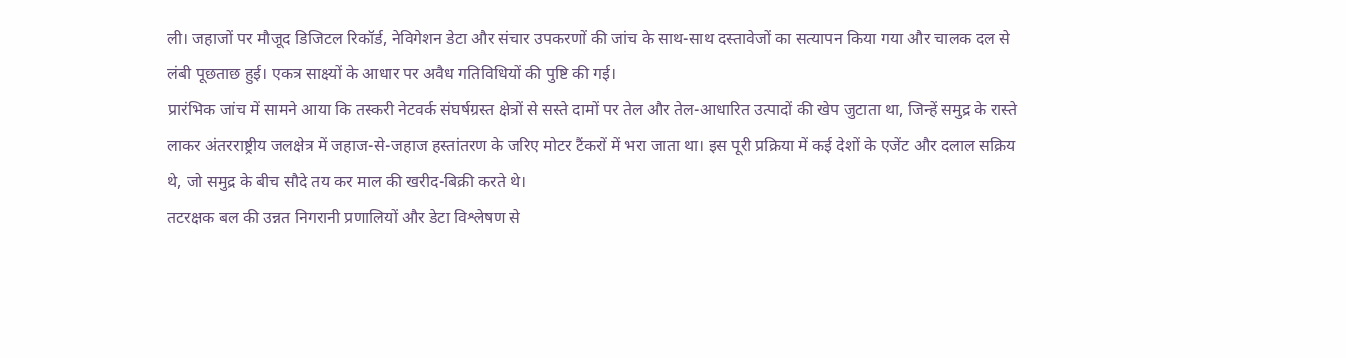ली। जहाजों पर मौजूद डिजिटल रिकॉर्ड, नेविगेशन डेटा और संचार उपकरणों की जांच के साथ-साथ दस्तावेजों का सत्यापन किया गया और चालक दल से लंबी पूछताछ हुई। एकत्र साक्ष्यों के आधार पर अवैध गतिविधियों की पुष्टि की गई।
प्रारंभिक जांच में सामने आया कि तस्करी नेटवर्क संघर्षग्रस्त क्षेत्रों से सस्ते दामों पर तेल और तेल-आधारित उत्पादों की खेप जुटाता था, जिन्हें समुद्र के रास्ते लाकर अंतरराष्ट्रीय जलक्षेत्र में जहाज-से-जहाज हस्तांतरण के जरिए मोटर टैंकरों में भरा जाता था। इस पूरी प्रक्रिया में कई देशों के एजेंट और दलाल सक्रिय थे, जो समुद्र के बीच सौदे तय कर माल की खरीद-बिक्री करते थे।
तटरक्षक बल की उन्नत निगरानी प्रणालियों और डेटा विश्लेषण से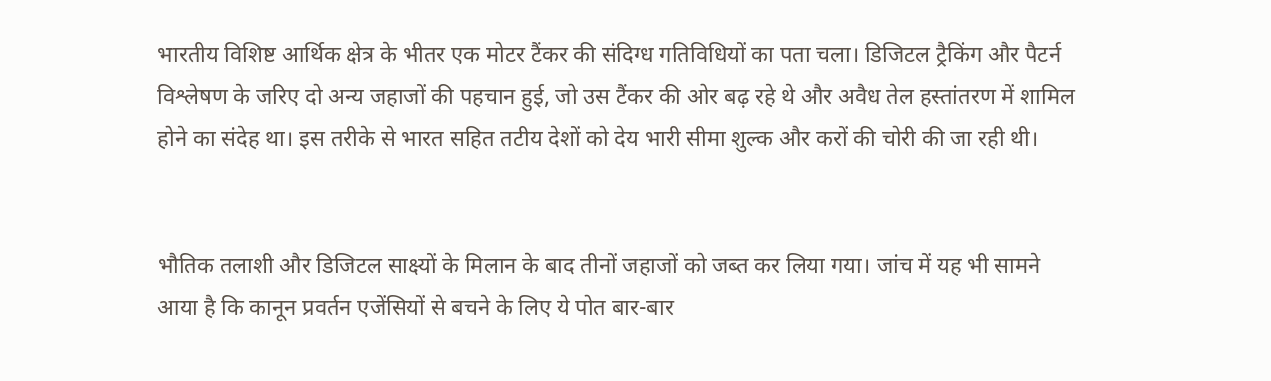भारतीय विशिष्ट आर्थिक क्षेत्र के भीतर एक मोटर टैंकर की संदिग्ध गतिविधियों का पता चला। डिजिटल ट्रैकिंग और पैटर्न विश्लेषण के जरिए दो अन्य जहाजों की पहचान हुई, जो उस टैंकर की ओर बढ़ रहे थे और अवैध तेल हस्तांतरण में शामिल होने का संदेह था। इस तरीके से भारत सहित तटीय देशों को देय भारी सीमा शुल्क और करों की चोरी की जा रही थी।


भौतिक तलाशी और डिजिटल साक्ष्यों के मिलान के बाद तीनों जहाजों को जब्त कर लिया गया। जांच में यह भी सामने आया है कि कानून प्रवर्तन एजेंसियों से बचने के लिए ये पोत बार-बार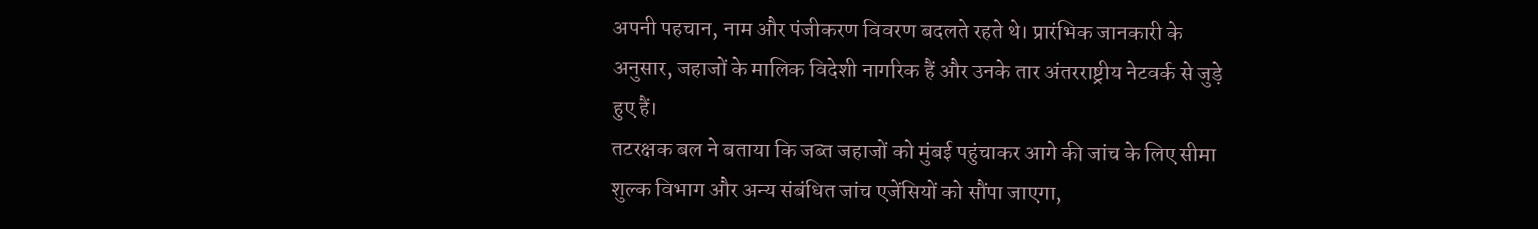अपनी पहचान, नाम और पंजीकरण विवरण बदलते रहते थे। प्रारंभिक जानकारी के अनुसार, जहाजों के मालिक विदेशी नागरिक हैं और उनके तार अंतरराष्ट्रीय नेटवर्क से जुड़े हुए हैं।
तटरक्षक बल ने बताया कि जब्त जहाजों को मुंबई पहुंचाकर आगे की जांच के लिए सीमा शुल्क विभाग और अन्य संबंधित जांच एजेंसियों को सौंपा जाएगा,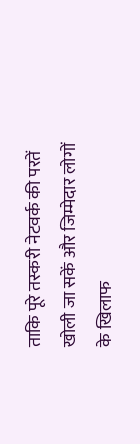ताकि पूरे तस्करी नेटवर्क की परतें खोली जा सकें और जिम्मेदार लोगों के खिलाफ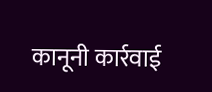कानूनी कार्रवाई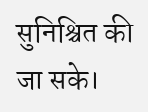सुनिश्चित की जा सके।